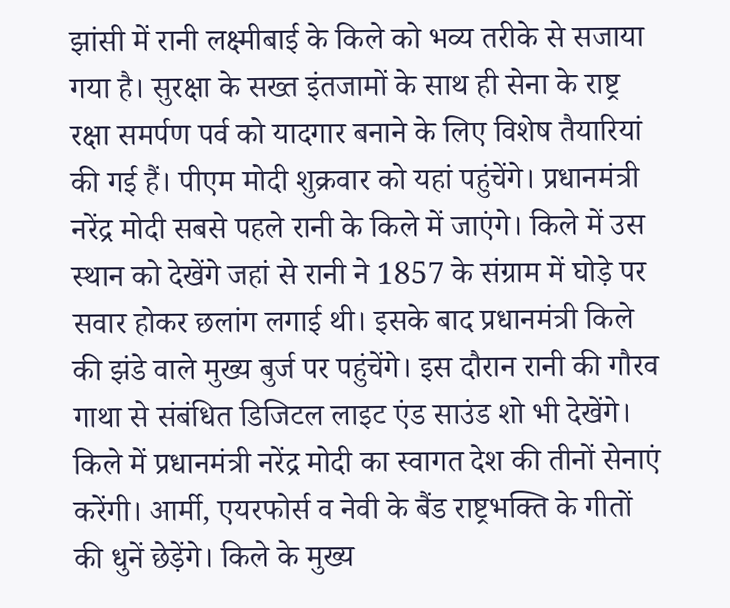झांसी में रानी लक्ष्मीबाई के किले को भव्य तरीके से सजाया गया है। सुरक्षा के सख्त इंतजामों के साथ ही सेना के राष्ट्र रक्षा समर्पण पर्व को यादगार बनाने के लिए विशेष तैयारियां की गई हैं। पीएम मोदी शुक्रवार को यहां पहुंचेंगे। प्रधानमंत्री नरेंद्र मोदी सबसे पहले रानी के किले में जाएंगे। किले में उस स्थान को देखेंगे जहां से रानी ने 1857 के संग्राम में घोड़े पर सवार होकर छलांग लगाई थी। इसके बाद प्रधानमंत्री किले की झंडे वाले मुख्य बुर्ज पर पहुंचेंगे। इस दौरान रानी की गौरव गाथा से संबंधित डिजिटल लाइट एंड साउंड शो भी देखेंगे।
किले में प्रधानमंत्री नरेंद्र मोदी का स्वागत देश की तीनों सेनाएं करेंगी। आर्मी, एयरफोर्स व नेवी के बैंड राष्ट्रभक्ति के गीतों की धुनें छेड़ेंगे। किले के मुख्य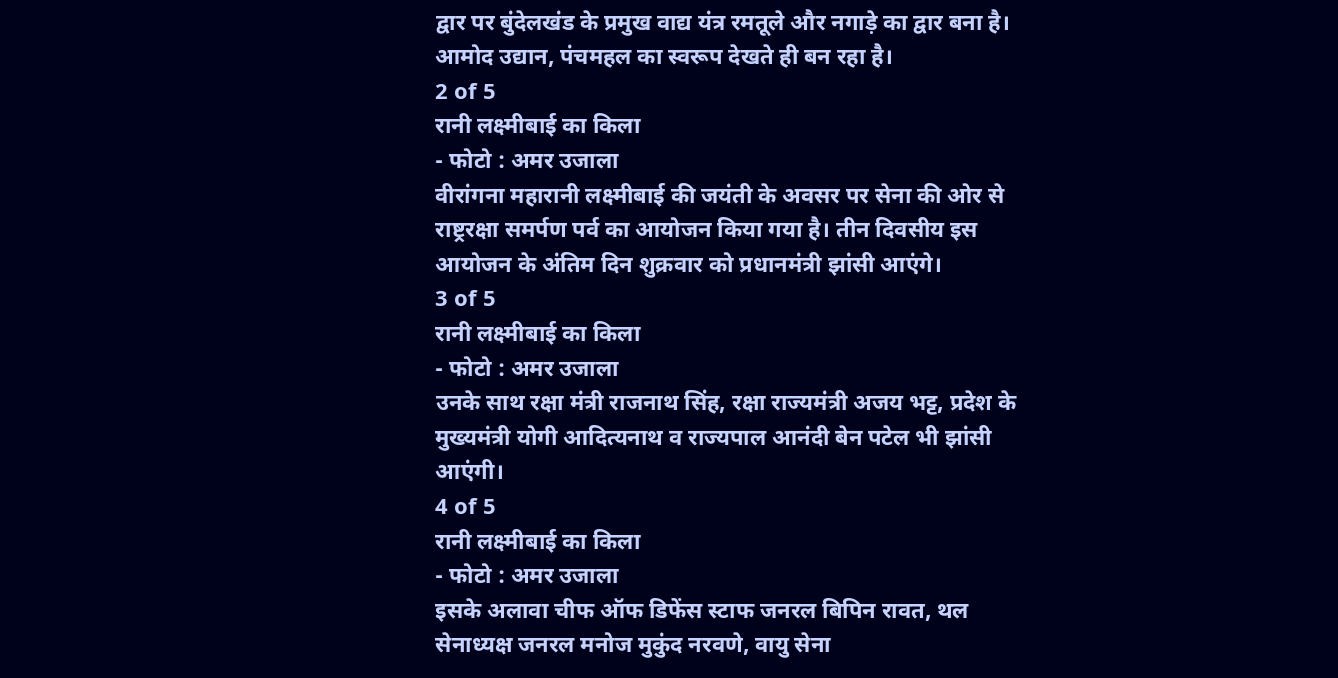द्वार पर बुंदेलखंड के प्रमुख वाद्य यंत्र रमतूले और नगाड़े का द्वार बना है। आमोद उद्यान, पंचमहल का स्वरूप देखते ही बन रहा है।
2 of 5
रानी लक्ष्मीबाई का किला
- फोटो : अमर उजाला
वीरांगना महारानी लक्ष्मीबाई की जयंती के अवसर पर सेना की ओर से राष्ट्ररक्षा समर्पण पर्व का आयोजन किया गया है। तीन दिवसीय इस आयोजन के अंतिम दिन शुक्रवार को प्रधानमंत्री झांसी आएंगे।
3 of 5
रानी लक्ष्मीबाई का किला
- फोटो : अमर उजाला
उनके साथ रक्षा मंत्री राजनाथ सिंह, रक्षा राज्यमंत्री अजय भट्ट, प्रदेश के मुख्यमंत्री योगी आदित्यनाथ व राज्यपाल आनंदी बेन पटेल भी झांसी आएंगी।
4 of 5
रानी लक्ष्मीबाई का किला
- फोटो : अमर उजाला
इसके अलावा चीफ ऑफ डिफेंस स्टाफ जनरल बिपिन रावत, थल सेनाध्यक्ष जनरल मनोज मुकुंद नरवणे, वायु सेना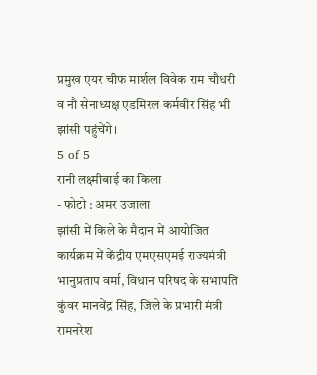प्रमुख एयर चीफ मार्शल विवेक राम चौधरी व नौ सेनाध्यक्ष एडमिरल कर्मवीर सिंह भी झांसी पहुंचेंगे।
5 of 5
रानी लक्ष्मीबाई का किला
- फोटो : अमर उजाला
झांसी में किले के मैदान में आयोजित कार्यक्रम में केंद्रीय एमएसएमई राज्यमंत्री भानुप्रताप वर्मा, विधान परिषद के सभापति कुंवर मानवेंद्र सिंह, जिले के प्रभारी मंत्री रामनरेश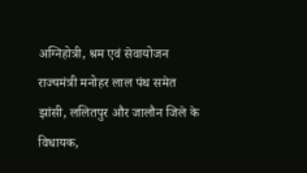अग्निहोत्री, श्रम एवं सेवायोजन राज्यमंत्री मनोहर लाल पंथ समेत झांसी, ललितपुर और जालौन जिले के विधायक,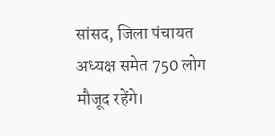सांसद, जिला पंचायत अध्यक्ष समेत 750 लोग मौजूद रहेंगे।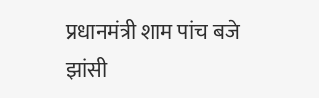प्रधानमंत्री शाम पांच बजे झांसी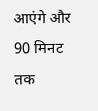आएंगे और 90 मिनट तक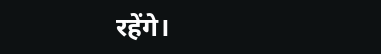रहेंगे।